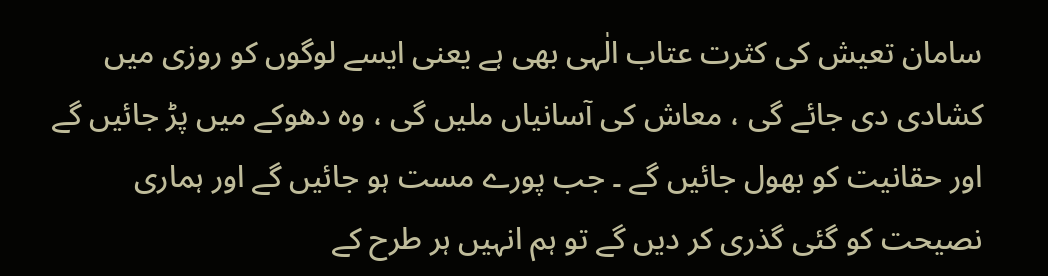سامان تعیش کی کثرت عتاب الٰہی بھی ہے یعنی ایسے لوگوں کو روزی میں کشادی دی جائے گی ، معاش کی آسانیاں ملیں گی ، وہ دھوکے میں پڑ جائیں گے اور حقانیت کو بھول جائیں گے ۔ جب پورے مست ہو جائیں گے اور ہماری نصیحت کو گئی گذری کر دیں گے تو ہم انہیں ہر طرح کے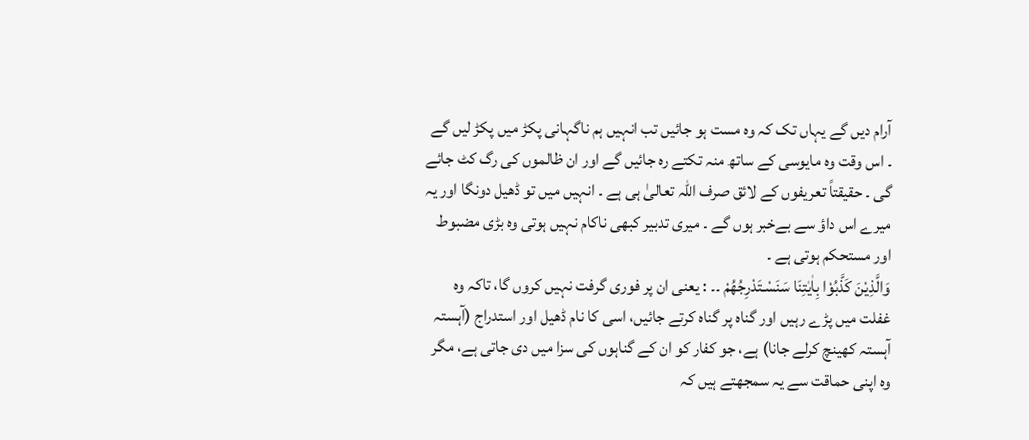آرام دیں گے یہاں تک کہ وہ مست ہو جائیں تب انہیں ہم ناگہانی پکڑ میں پکڑ لیں گے ۔ اس وقت وہ مایوسی کے ساتھ منہ تکتے رہ جائیں گے اور ان ظالموں کی رگ کٹ جائے گی ۔ حقیقتاً تعریفوں کے لائق صرف اللہ تعالیٰ ہی ہے ۔ انہیں میں تو ڈھیل دونگا اور یہ میرے اس داؤ سے بےخبر ہوں گے ۔ میری تدبیر کبھی ناکام نہیں ہوتی وہ بڑی مضبوط اور مستحکم ہوتی ہے ۔
وَالَّذِيْنَ كَذَّبُوْا بِاٰيٰتِنَا سَنَسْـتَدْرِجُهُمْ ۔۔ : یعنی ان پر فوری گرفت نہیں کروں گا، تاکہ وہ غفلت میں پڑے رہیں اور گناہ پر گناہ کرتے جائیں، اسی کا نام ڈھیل اور استدراج (آہستہ آہستہ کھینچ کرلے جانا) ہے، جو کفار کو ان کے گناہوں کی سزا میں دی جاتی ہے، مگر وہ اپنی حماقت سے یہ سمجھتے ہیں کہ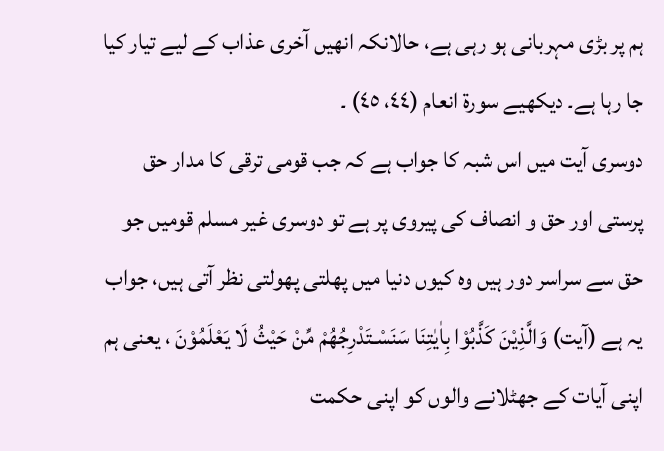ہم پر بڑی مہربانی ہو رہی ہے، حالانکہ انھیں آخری عذاب کے لیے تیار کیا جا رہا ہے۔ دیکھیے سورة انعام (٤٤، ٤٥) ۔
دوسری آیت میں اس شبہ کا جواب ہے کہ جب قومی ترقی کا مدار حق پرستی اور حق و انصاف کی پیروی پر ہے تو دوسری غیر مسلم قومیں جو حق سے سراسر دور ہیں وہ کیوں دنیا میں پھلتی پھولتی نظر آتی ہیں، جواب یہ ہے (آیت) وَالَّذِيْنَ كَذَّبُوْا بِاٰيٰتِنَا سَنَسْـتَدْرِجُهُمْ مِّنْ حَيْثُ لَا يَعْلَمُوْنَ ، یعنی ہم اپنی آیات کے جھٹلانے والوں کو اپنی حکمت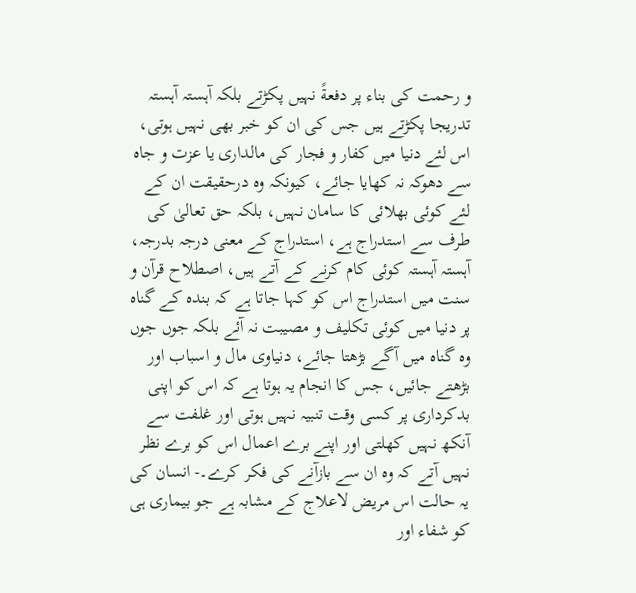و رحمت کی بناء پر دفعةً نہیں پکڑتے بلکہ آہستہ آہستہ تدریجا پکڑتے ہیں جس کی ان کو خبر بھی نہیں ہوتی، اس لئے دنیا میں کفار و فجار کی مالداری یا عزت و جاہ سے دھوکہ نہ کھایا جائے، کیونکہ وہ درحقیقت ان کے لئے کوئی بھلائی کا سامان نہیں، بلکہ حق تعالیٰ کی طرف سے استدراج ہے، استدراج کے معنی درجہ بدرجہ، آہستہ آہستہ کوئی کام کرنے کے آتے ہیں، اصطلاح قرآن و سنت میں استدراج اس کو کہا جاتا ہے کہ بندہ کے گناہ پر دنیا میں کوئی تکلیف و مصیبت نہ آئے بلکہ جوں جوں وہ گناہ میں آگے بڑھتا جائے، دنیاوی مال و اسباب اور بڑھتے جائیں، جس کا انجام یہ ہوتا ہے کہ اس کو اپنی بدکرداری پر کسی وقت تنبیہ نہیں ہوتی اور غلفت سے آنکھ نہیں کھلتی اور اپنے برے اعمال اس کو برے نظر نہیں آتے کہ وہ ان سے بازآنے کی فکر کرے۔- انسان کی یہ حالت اس مریض لاعلاج کے مشابہ ہے جو بیماری ہی کو شفاء اور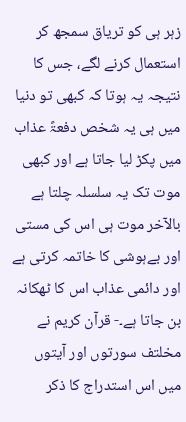زہر ہی کو تریاق سمجھ کر استعمال کرنے لگے، جس کا نتیجہ یہ ہوتا کہ کبھی تو دنیا میں ہی یہ شخص دفعۃً عذاب میں پکڑ لیا جاتا ہے اور کبھی موت تک یہ سلسلہ چلتا ہے بالآخر موت ہی اس کی مستی اور بےہوشی کا خاتمہ کرتی ہے اور دائمی عذاب اس کا ٹھکانہ بن جاتا ہے۔- قرآن کریم نے مخلتف سورتوں اور آیتوں میں اس استدراج کا ذکر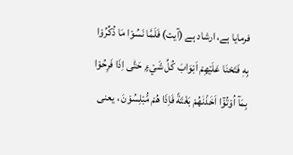فرمایا ہے، ارشاد ہے (آیت) فَلَمَّا نَسُوْا مَا ذُكِّرُوْا بِهٖ فَتَحْنَا عَلَيْهِمْ اَبْوَابَ كُلِّ شَيْءٍ ۭ حَتّٰى اِذَا فَرِحُوْا بِمَآ اُوْتُوْٓا اَخَذْنٰهُمْ بَغْتَةً فَاِذَا هُمْ مُّبْلِسُوْنَ ، یعنی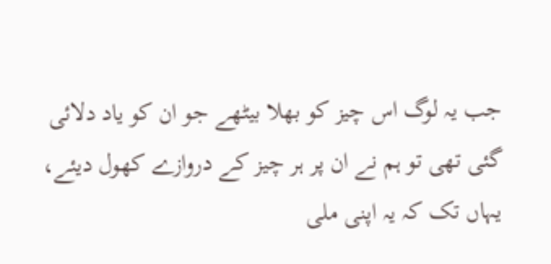جب یہ لوگ اس چیز کو بھلا بیٹھے جو ان کو یاد دلائی گئی تھی تو ہم نے ان پر ہر چیز کے دروازے کھول دیئے، یہاں تک کہ یہ اپنی ملی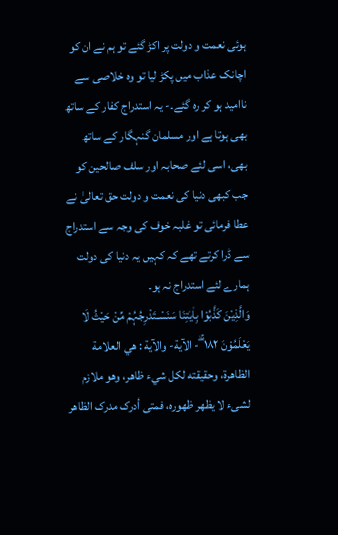ہوئی نعمت و دولت پر اکڑ گئے تو ہم نے ان کو اچانک عذاب میں پکڑ لیا تو وہ خلاصی سے ناامید ہو کر رہ گئے۔- یہ استدراج کفار کے ساتھ بھی ہوتا ہے اور مسلمان گنہگار کے ساتھ بھی، اسی لئے صحابہ اور سلف صالحین کو جب کبھی دنیا کی نعمت و دولت حق تعالیٰ نے عطا فرمائی تو غلبہ خوف کی وجہ سے استدراج سے ڈرا کرتے تھے کہ کہیں یہ دنیا کی دولت ہمارے لئے استدراج نہ ہو۔
وَالَّذِيْنَ كَذَّبُوْا بِاٰيٰتِنَا سَنَسْـتَدْرِجُہُمْ مِّنْ حَيْثُ لَا يَعْلَمُوْنَ ١٨٢ ۚ ۖ- الآية- والآية : هي العلامة الظاهرة، وحقیقته لکل شيء ظاهر، وهو ملازم لشیء لا يظهر ظهوره، فمتی أدرک مدرک الظاهر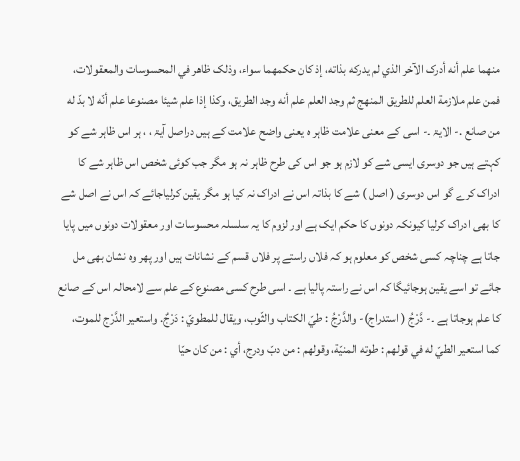منهما علم أنه أدرک الآخر الذي لم يدركه بذاته، إذ کان حكمهما سواء، وذلک ظاهر في المحسوسات والمعقولات، فمن علم ملازمة العلم للطریق المنهج ثم وجد العلم علم أنه وجد الطریق، وکذا إذا علم شيئا مصنوعا علم أنّه لا بدّ له من صانع .- الایۃ ۔- اسی کے معنی علامت ظاہر ہ یعنی واضح علامت کے ہیں دراصل آیۃ ، ، ہر اس ظاہر شے کو کہتے ہیں جو دوسری ایسی شے کو لازم ہو جو اس کی طرح ظاہر نہ ہو مگر جب کوئی شخص اس ظاہر شے کا ادراک کرے گو اس دوسری ( اصل ) شے کا بذاتہ اس نے ادراک نہ کیا ہو مگر یقین کرلیاجائے کہ اس نے اصل شے کا بھی ادراک کرلیا کیونکہ دونوں کا حکم ایک ہے اور لزوم کا یہ سلسلہ محسوسات اور معقولات دونوں میں پایا جاتا ہے چناچہ کسی شخص کو معلوم ہو کہ فلاں راستے پر فلاں قسم کے نشانات ہیں اور پھر وہ نشان بھی مل جائے تو اسے یقین ہوجائیگا کہ اس نے راستہ پالیا ہے ۔ اسی طرح کسی مصنوع کے علم سے لامحالہ اس کے صانع کا علم ہوجاتا ہے ۔- دَّرْجُ ( استدراج)- والدَّرْجُ : طيّ الکتاب والثّوب، ويقال للمطويّ : دَرْجٌ. واستعیر الدَّرْج للموت، كما استعیر الطيّ له في قولهم : طوته المنيّة، وقولهم : من دبّ ودرج، أي : من کان حيّا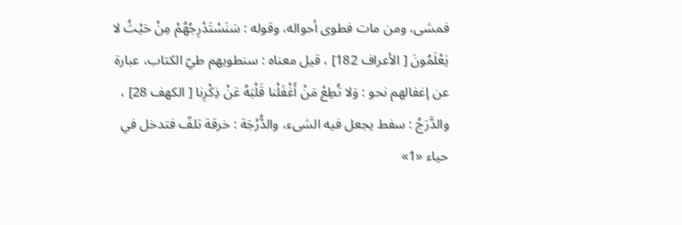فمشی، ومن مات فطوی أحواله، وقوله : سَنَسْتَدْرِجُهُمْ مِنْ حَيْثُ لا يَعْلَمُونَ [ الأعراف 182] ، قيل معناه : سنطويهم طيّ الکتاب، عبارة عن إغفالهم نحو : وَلا تُطِعْ مَنْ أَغْفَلْنا قَلْبَهُ عَنْ ذِكْرِنا [ الكهف 28] ، والدَّرَجُ : سفط يجعل فيه الشیء، والدُّرْجَة : خرقة تلفّ فتدخل في حياء «1»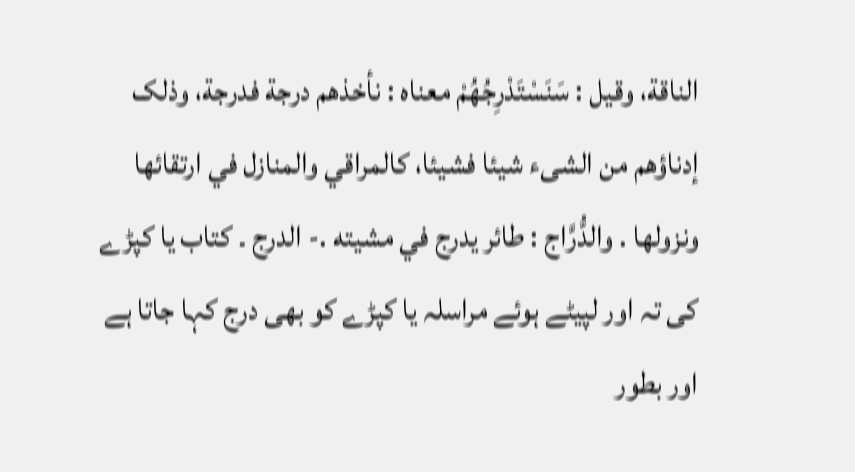الناقة، وقیل : سَنَسْتَدْرِجُهُمْ معناه : نأخذهم درجة فدرجة، وذلک إدناؤهم من الشیء شيئا فشيئا، کالمراقي والمنازل في ارتقائها ونزولها . والدُّرَّاج : طائر يدرج في مشیته .- الدرج ۔ کتاب یا کپڑے کی تہ اور لپیٹے ہوئے مراسلہ یا کپڑے کو بھی درج کہا جاتا ہے اور بطور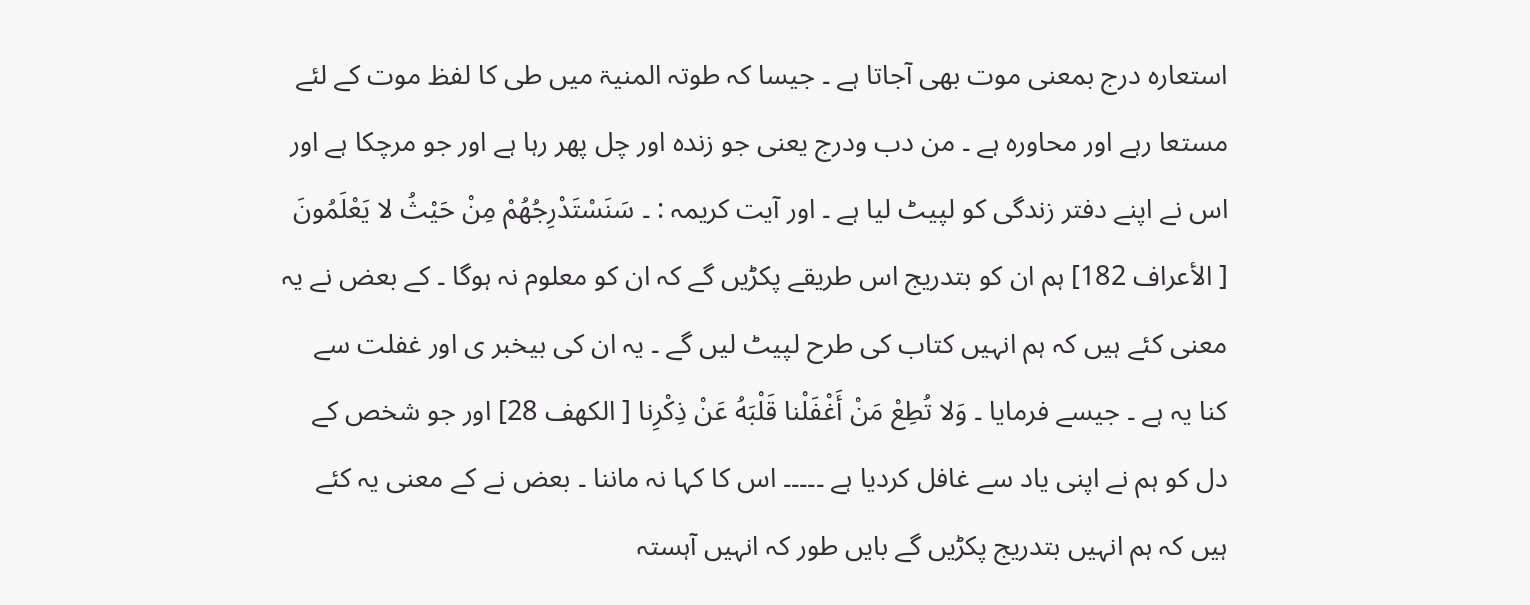استعارہ درج بمعنی موت بھی آجاتا ہے ۔ جیسا کہ طوتہ المنیۃ میں طی کا لفظ موت کے لئے مستعا رہے اور محاورہ ہے ۔ من دب ودرج یعنی جو زندہ اور چل پھر رہا ہے اور جو مرچکا ہے اور اس نے اپنے دفتر زندگی کو لپیٹ لیا ہے ۔ اور آیت کریمہ : ۔ سَنَسْتَدْرِجُهُمْ مِنْ حَيْثُ لا يَعْلَمُونَ [ الأعراف 182] ہم ان کو بتدریج اس طریقے پکڑیں گے کہ ان کو معلوم نہ ہوگا ۔ کے بعض نے یہ معنی کئے ہیں کہ ہم انہیں کتاب کی طرح لپیٹ لیں گے ۔ یہ ان کی بیخبر ی اور غفلت سے کنا یہ ہے ۔ جیسے فرمایا ۔ وَلا تُطِعْ مَنْ أَغْفَلْنا قَلْبَهُ عَنْ ذِكْرِنا [ الكهف 28] اور جو شخص کے دل کو ہم نے اپنی یاد سے غافل کردیا ہے ۔۔۔۔۔ اس کا کہا نہ ماننا ۔ بعض نے کے معنی یہ کئے ہیں کہ ہم انہیں بتدریج پکڑیں گے بایں طور کہ انہیں آہستہ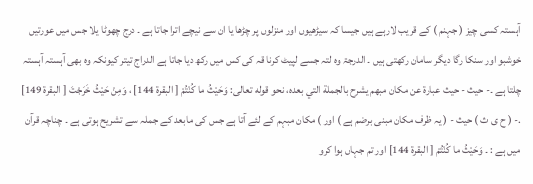آہستہ کسی چیز ( جہنم ) کے قریب لارہے ہیں جیسا کہ سیڑھیوں اور منزلوں پر چڑھا یا ان سے نیچے اترا جاتا ہے ۔ درج چھوٹا یلا جس میں عورتیں خوشبو اور سنکا رگا دیگر سامان رکھتی ہیں ۔ الدرجۃ وہ لتہ جسے لپیٹ کرنا قہ کی کس میں رکھ دیا جاتا ہے الدراج تیتر کیونکہ وہ بھی آہستہ آہستہ چلتا ہے ۔- حيث - حيث عبارة عن مکان مبهم يشرح بالجملة التي بعده، نحو قوله تعالی: وَحَيْثُ ما كُنْتُمْ [ البقرة 144] ، وَمِنْ حَيْثُ خَرَجْتَ [ البقرة 149] .- ( ح ی ث ) حیث - ( یہ ظرف مکان مبنی برضم ہے ) اور ) مکان مبہم کے لئے آتا ہے جس کی مابعد کے جملہ سے تشریح ہوتی ہے ۔ چناچہ قرآن میں ہے : ۔ وَحَيْثُ ما كُنْتُمْ [ البقرة 144] اور تم جہاں ہوا کرو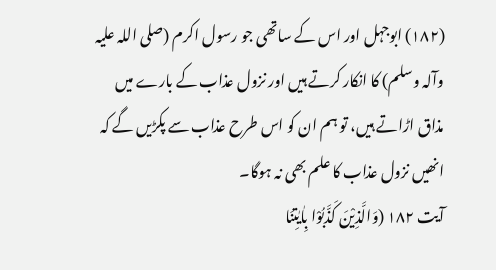(١٨٢) ابوجہل اور اس کے ساتھی جو رسول اکرم (صلی اللہ علیہ وآلہ وسلم) کا انکار کرتے ہیں اور نزول عذاب کے بارے میں مذاق اڑاتے ہیں، تو ہم ان کو اس طرح عذاب سے پکڑیں گے کہ انھیں نزول عذاب کا علم بھی نہ ہوگا۔
آیت ١٨٢ (وَالَّذِیْنَ کَذَّبُوْا بِاٰیٰتِنَا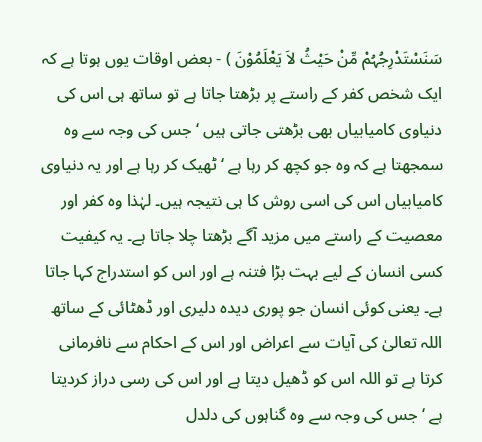سَنَسْتَدْرِجُہُمْ مِّنْ حَیْثُ لاَ یَعْلَمُوْنَ ) - بعض اوقات یوں ہوتا ہے کہ ایک شخص کفر کے راستے پر بڑھتا جاتا ہے تو ساتھ ہی اس کی دنیاوی کامیابیاں بھی بڑھتی جاتی ہیں ‘ جس کی وجہ سے وہ سمجھتا ہے کہ وہ جو کچھ کر رہا ہے ‘ ٹھیک کر رہا ہے اور یہ دنیاوی کامیابیاں اس کی اسی روش کا ہی نتیجہ ہیں۔ لہٰذا وہ کفر اور معصیت کے راستے میں مزید آگے بڑھتا چلا جاتا ہے۔ یہ کیفیت کسی انسان کے لیے بہت بڑا فتنہ ہے اور اس کو استدراج کہا جاتا ہے۔ یعنی کوئی انسان جو پوری دیدہ دلیری اور ڈھٹائی کے ساتھ اللہ تعالیٰ کی آیات سے اعراض اور اس کے احکام سے نافرمانی کرتا ہے تو اللہ اس کو ڈھیل دیتا ہے اور اس کی رسی دراز کردیتا ہے ‘ جس کی وجہ سے وہ گناہوں کی دلدل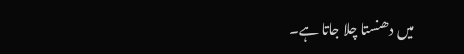میں دھنستا چلا جاتا ہے۔